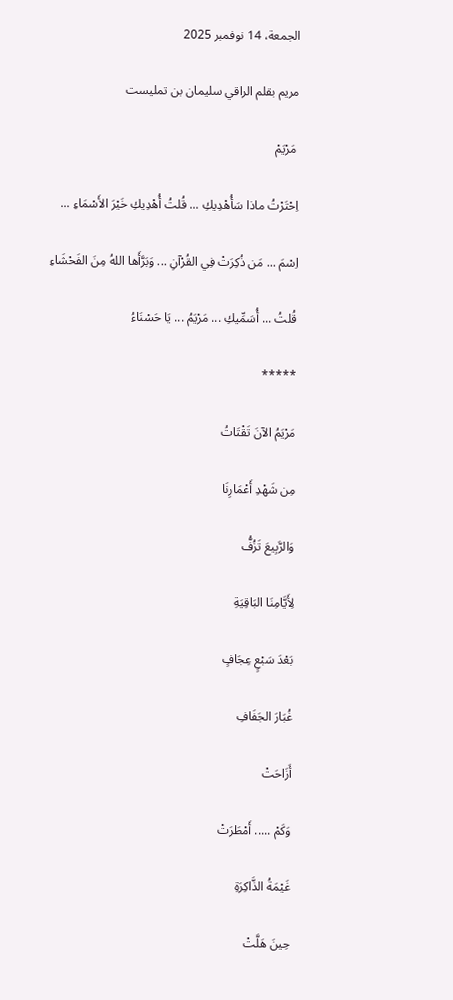الجمعة، 14 نوفمبر 2025

مريم بقلم الراقي سليمان بن تمليست

 مَرْيَمْ

اِحْتَرْتُ ماذا سَأُهْدِيكِ ... قُلتُ أُهْدِيكِ خَيْرَ الأَسْمَاءِ ...

اِسْمَ ... مَن ذُكِرَتْ فِي القُرْآنِ ... وَبَرَّأَها اللهُ مِنَ الفَحْشَاءِ

قُلتُ ... أُسَمِّيكِ ... مَرْيَمُ ... يَا حَسْنَاءُ

*****

مَرْيَمُ الآنَ تَقْتَاتُ

مِن شَهْدِ أَعْمَارِنَا

وَالرَّبِيعَ تَزُفُّ

لِأَيَّامِنَا البَاقِيَةِ

بَعْدَ سَبْعٍ عِجَافٍ

غُبَارَ الجَفَافِ

أَزَاحَتْ

وَكَمْ ..... أَمْطَرَتْ

غَيْمَةُ الذَّاكِرَةِ

حِينَ هَلَّتْ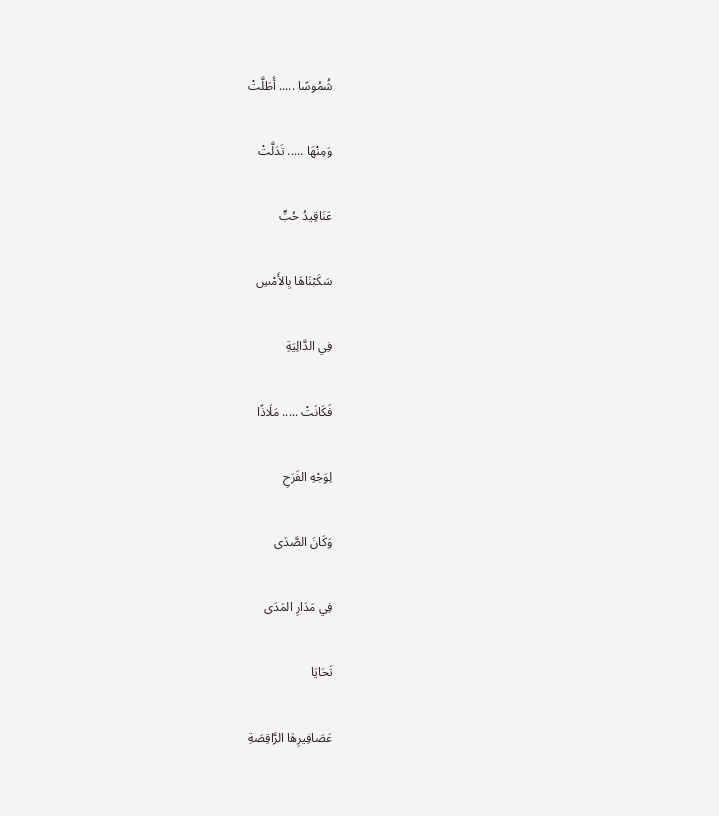شُمُوسًا ..... أَطَلَّتْ

وَمِنْهَا ..... تَدَلَّتْ

عَنَاقِيدُ حُبٍّ

سَكَبْنَاهَا بِالأَمْسِ

فِي الدَّالِيَةِ

فَكَانَتْ ..... مَلَاذًا

لِوَجْهِ الفَرَحِ

وَكَانَ الصَّدَى

فِي مَدَارِ المَدَى

تَحَايَا

عَصَافِيرِهَا الرَّاقِصَةِ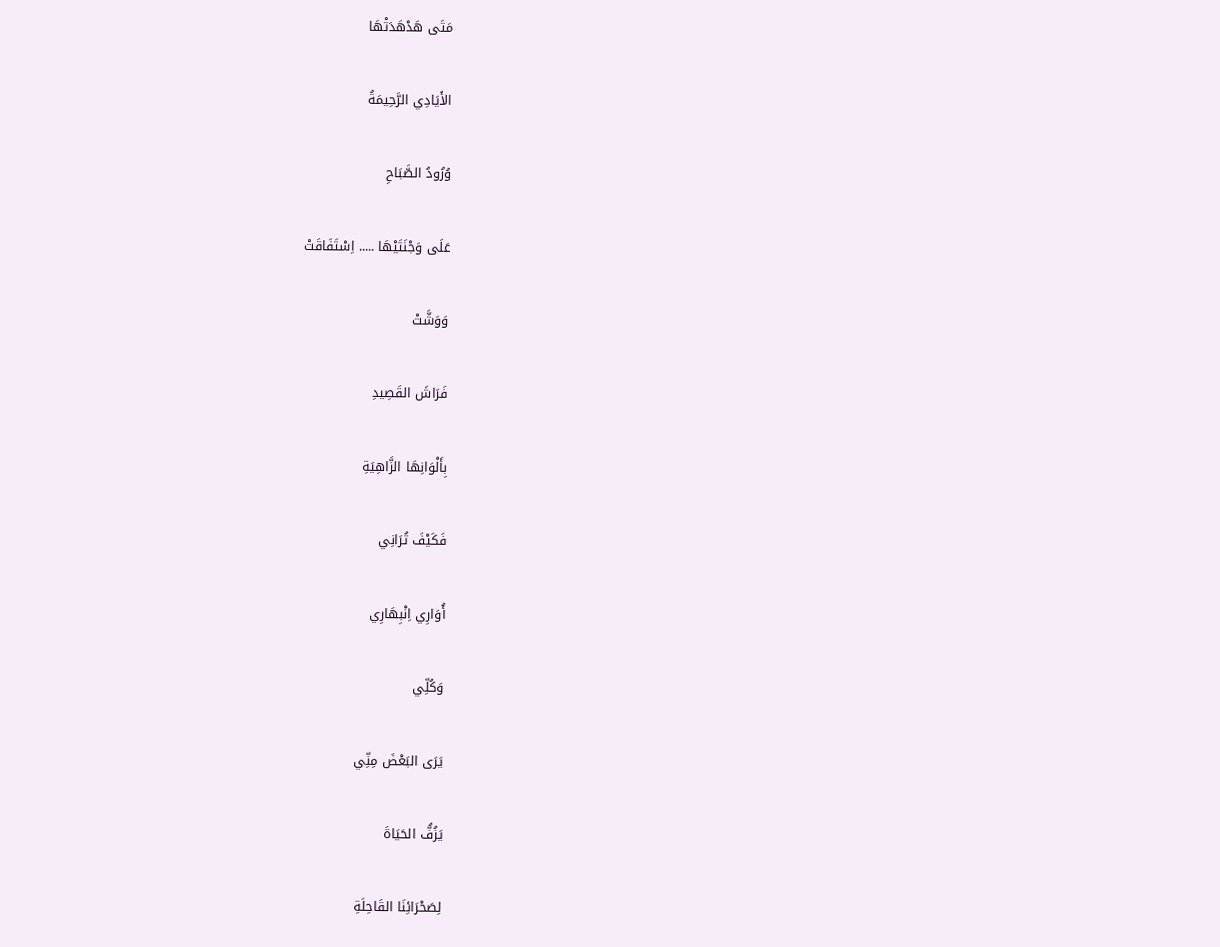مَتَى هَدْهَدَتْهَا

الأَيَادِي الرَّحِيمَةُ

وُرُودُ الصَّبَاحِ

عَلَى وَجْنَتَيْهَا ..... اِسْتَفَاقَتْ

وَوَشَّتْ

فَرَاشَ القَصِيدِ

بِأَلْوَانِهَا الزَّاهِيَةِ

فَكَيْفَ تُرَانِي

أُوَارِي اِنْبِهَارِي

وَكُلِّي

يَرَى البَعْضَ مِنِّي

يَزُفُّ الحَيَاةَ

لِصَحْرَائِنَا القَاحِلَةِ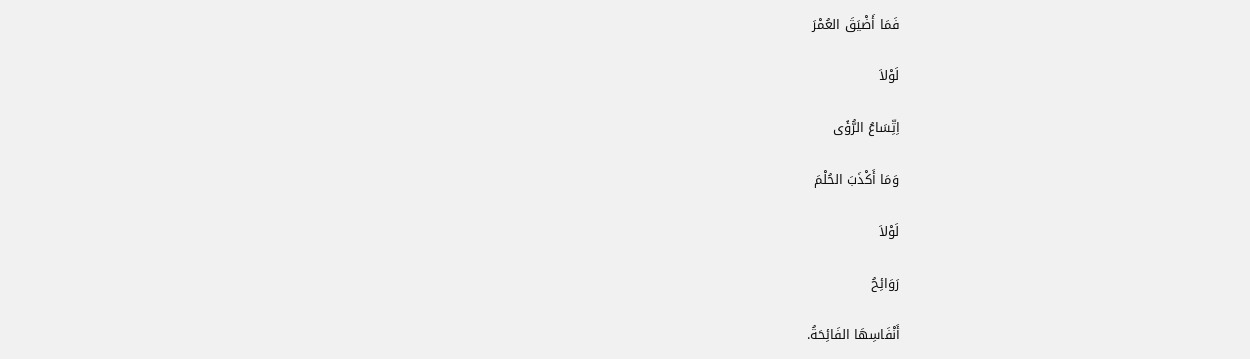فَمَا أَضْيَقَ العُمْرَ

لَوْلاَ

اِتِّسَاعُ الرُّؤَى

وَمَا أَكْذَبَ الحُلْمَ

لَوْلاَ

رَوَائِحُ

أَنْفَاسِهَا الفَائِحَةُ.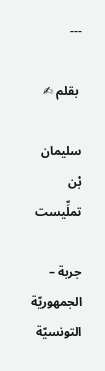---

 بقلم ✍

سليمان بْن تملِّيست

جربة – الجمهوريّة التونسيّة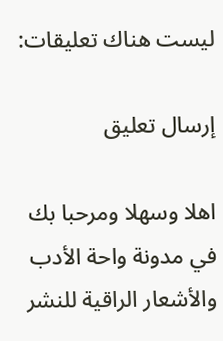ليست هناك تعليقات:

إرسال تعليق

اهلا وسهلا ومرحبا بك في مدونة واحة الأدب والأشعار الراقية للنشر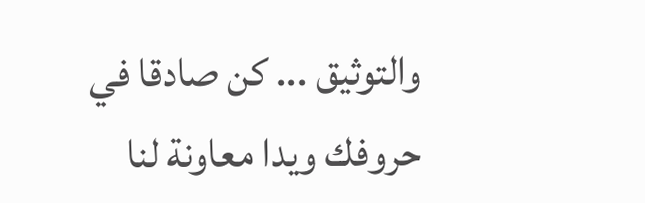والتوثيق ... كن صادقا في حروفك ويدا معاونة لنا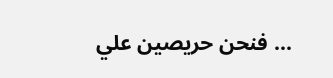... فنحن حريصين علي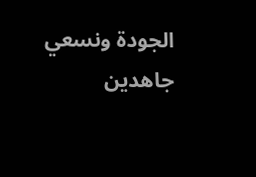الجودة ونسعي جاهدين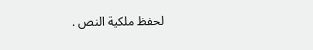لحفظ ملكية النص .